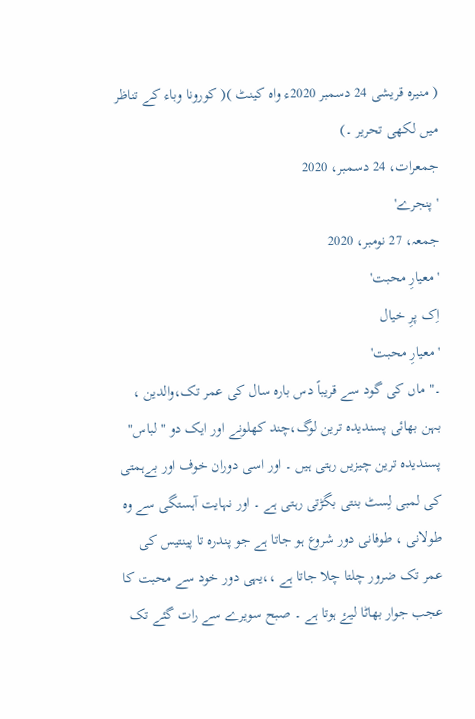( منیرہ قریشی 24 دسمبر 2020ء واہ کینٹ )( کورونا وباء کے تناظر میں لکھی تحریر ۔)
جمعرات، 24 دسمبر، 2020
' پنجرے'
جمعہ، 27 نومبر، 2020
' معیارِ محبت'
اِک پرِ خیال
' معیارِ محبت'
۔" ماں کی گود سے قریباً دس بارہ سال کی عمر تک،والدین ، بہن بھائی پسندیدہ ترین لوگ،چند کھلونے اور ایک دو " لباس" پسندیدہ ترین چیزیں رہتی ہیں ۔ اور اسی دوران خوف اور بےہمتی کی لمبی لِسٹ بنتی بگڑتی رہتی ہے ۔ اور نہایت آہستگی سے وہ طولانی ، طوفانی دور شروع ہو جاتا ہے جو پندرہ تا پینتیس کی عمر تک ضرور چلتا چلا جاتا ہے ،،یہی دور خود سے محبت کا عجب جوار بھاٹا لیۓ ہوتا ہے ۔ صبح سویرے سے رات گئے تک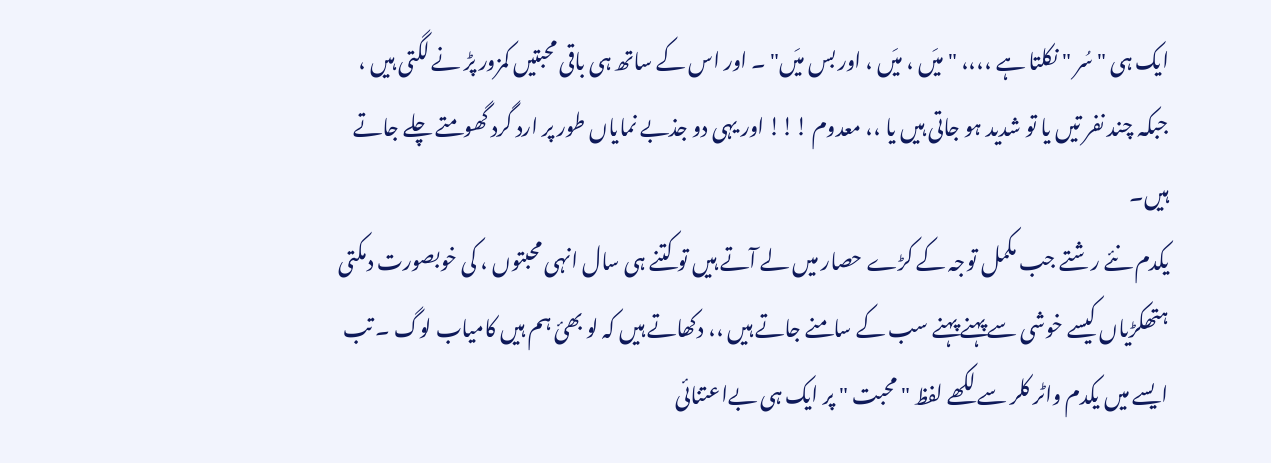ایک ہی " سُر " نکلتا ہے ،،،، " میَں ، میَں ، اور بس میَں" ۔ اور اس کے ساتھ ہی باقی محبتیں کمزور پڑ نے لگتی ہیں ، جبکہ چند نفر تیں یا تو شدید ہو جاتی ہیں یا ،، معدوم !!! اور یہی دو جذبے نمایاں طور پر ارد گرد گھومتے چلے جاتے ہیں۔
یکدم نئے رشتے جب مکمل توجہ کے کڑے حصار میں لے آتے ہیں تو کتنے ہی سال انہی محبتوں ، کی خوبصورت دمکتی ہتھکڑیاں کیسے خوشی سے پہنے پہنے سب کے سامنے جاتے ہیں ،، دکھاتے ہیں کہ لو بھئ ہم ہیں کامیاب لوگ ۔ تب ایسے میں یکدم واٹر کلر سے لکھے لفظ " محبت " پر ایک ہی بےاعتنائی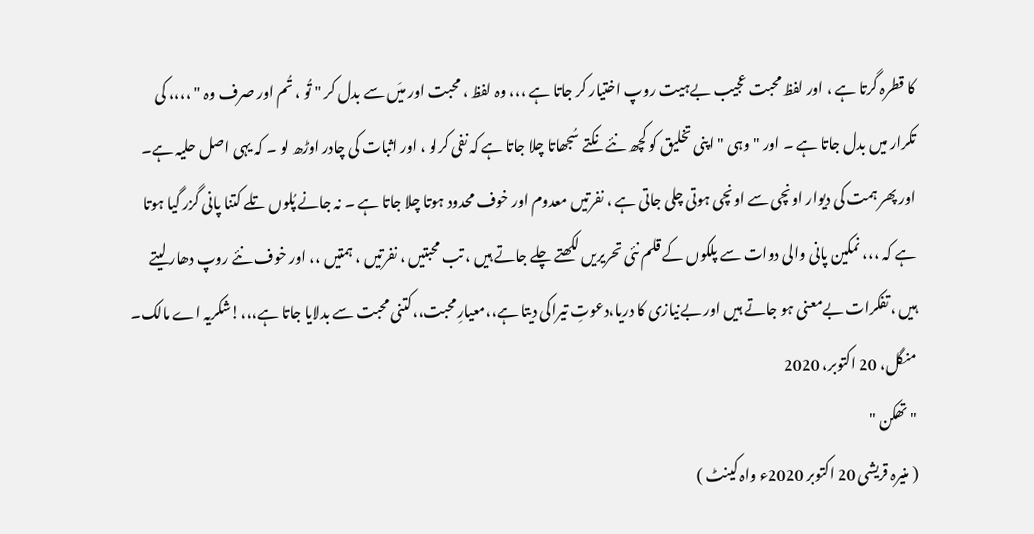کا قطرہ گرتا ہے ، اور لفظ محبت عجیب بےہیت روپ اختیار کر جاتا ہے ،،، وہ لفظ ، محبت اور میَں سے بدل کر " تُو ، تُم اور صرف وہ " ،،،، کی تکرار میں بدل جاتا ہے ۔ اور " وہی " اپنی تخلیق کو کچھ نئے نکتے سُجھاتا چلا جاتا ہے کہ نفی کرلو ، اور اثبات کی چادر اوڑھ لو ۔ کہ یہی اصل حلیہ ہے۔
اور پھر ہمت کی دیوار اونچی سے اونچی ہوتی چلی جاتی ہے ، نفرتیں معدوم اور خوف محدود ہوتا چلا جاتا ہے ۔ نہ جانے پُلوں تلے کتنا پانی گزر گیا ہوتا ہے کہ ،،، نمکین پانی والی دوات سے پلکوں کے قلم نئی تحریریں لکھتے چلے جاتے ہیں ، تب محبتیں ، نفرتیں ، ہمتیں ،، اور خوف نئے روپ دھار لیتے ہیں ، تفکرات بےمعنی ہو جاتے ہیں اور بےنیازی کا دریا،دعوتِ تیراکی دیتا ہے،،معیارِمحبت،،کتنی محبت سے بدلایا جاتا ہے،،،!شکریہ اے مالک۔
منگل، 20 اکتوبر، 2020
" تھکن "
( منیرہ قریشی 20 اکتوبر 2020ء واہ کینٹ )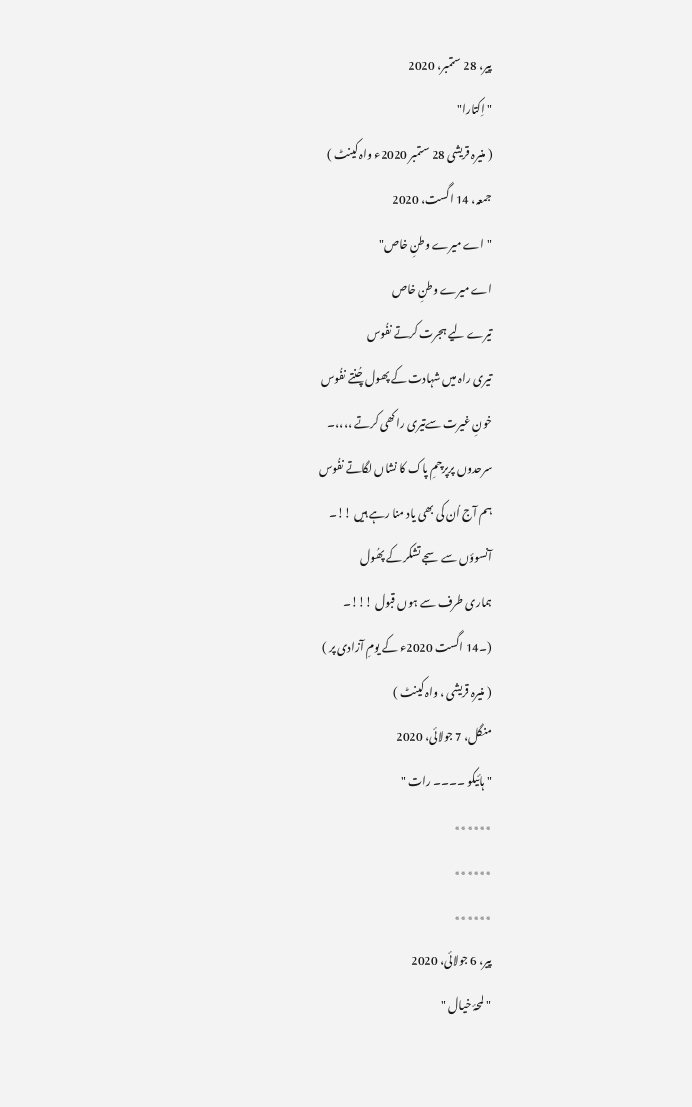پیر، 28 ستمبر، 2020
" اِکتارا"
( منیرہ قریشی 28 ستمبر 2020ء واہ کینٹ )
جمعہ، 14 اگست، 2020
"اے میرے وطنِ خاص"
اے میرے وطنِ خاص
تیرے لیے ہجرت کرتے نفُوس
تیری راہ میں شہادت کے پھول چُنتے نفُوس
خونِ غیرت سےتیری راکھی کرتے ،،،،۔
سرحدوں پرپرچمِ پاک کا نشاں لگاتے نفُوس
ہم آج اُن کی بھی یاد منا رہے ہیں !!۔
آنسوؤں سے سجے تشکر کے پھُول
ہماری طرف سے ہوں قبول !!!۔
(۔14 اگست 2020ء کے یومِ آزادی پر )
( منیرہ قریشی ، واہ کینٹ )
منگل، 7 جولائی، 2020
" ہائیکو ۔۔۔۔ رات "
٭٭٭٭٭٭
٭٭٭٭٭٭
٭٭٭٭٭٭
پیر، 6 جولائی، 2020
" لمحۂ خیال "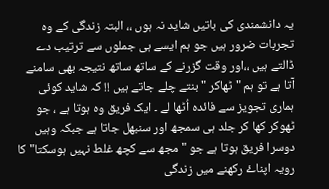یہ دانشمندی کی باتیں شاید نہ ہوں ،، البتہ زندگی کے وہ تجربات ضرور ہیں جو ہم ایسے ہی جملوں سے ترتیب دے ڈالتے ہیں ،،اور وقت گزرنے کے ساتھ ساتھ نتیجہ بھی سامنے آتا ہے تو ہم " ٹھاکر " بنتے چلے جاتے ہیں !! کہ شاید کوئی ہماری تجویز سے فائدہ اُٹھا لے ۔ ایک فریق وہ ہوتا ہے ، جو ٹھوکر کھا کر جلد ہی سمجھ اور سنبھل جاتا ہے جبکہ وہیں دوسرا فریق ہوتا ہے جو " مجھ سے کچھ غلط نہیں ہوسکتا" کا رویہ اپناۓ رکھنے میں زندگی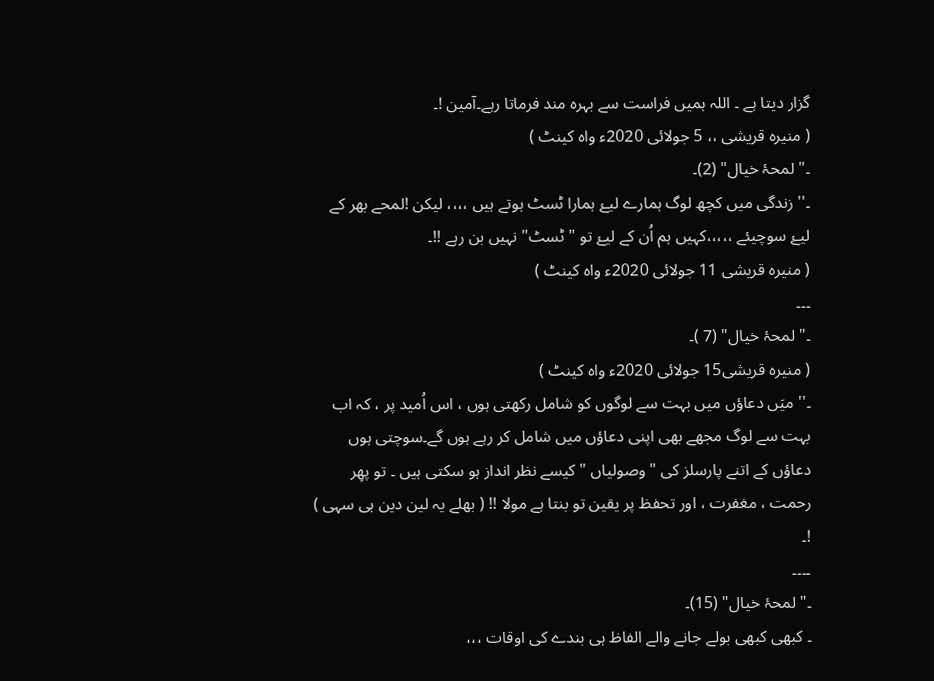گزار دیتا ہے ۔ اللہ ہمیں فراست سے بہرہ مند فرماتا رہے۔آمین !۔
( منیرہ قریشی ،، 5 جولائی 2020ء واہ کینٹ )
۔" لمحۂ خیال" (2)۔
۔'' زندگی میں کچھ لوگ ہمارے لیۓ ہمارا ٹسٹ ہوتے ہیں ،،،، لیکن !لمحے بھر کے لیۓ سوچیئے ،،،،،کہیں ہم اُن کے لیۓ تو " ٹسٹ" نہیں بن رہے !!۔
( منیرہ قریشی 11 جولائی 2020ء واہ کینٹ )
۔۔۔
۔" لمحۂ خیال" (7 )۔
( منیرہ قریشی15 جولائی 2020ء واہ کینٹ )
۔'' میَں دعاؤں میں بہت سے لوگوں کو شامل رکھتی ہوں ، اس اُمید پر ، کہ اب بہت سے لوگ مجھے بھی اپنی دعاؤں میں شامل کر رہے ہوں گے۔سوچتی ہوں دعاؤں کے اتنے پارسلز کی "وصولیاں " کیسے نظر انداز ہو سکتی ہیں ۔ تو پھِر رحمت ، مغفرت ، اور تحفظ پر یقین تو بنتا ہے مولا !! ( بھلے یہ لین دین ہی سہی ) !۔
۔۔۔۔
۔" لمحۂ خیال" (15)۔
۔ کبھی کبھی بولے جانے والے الفاظ ہی بندے کی اوقات ،،،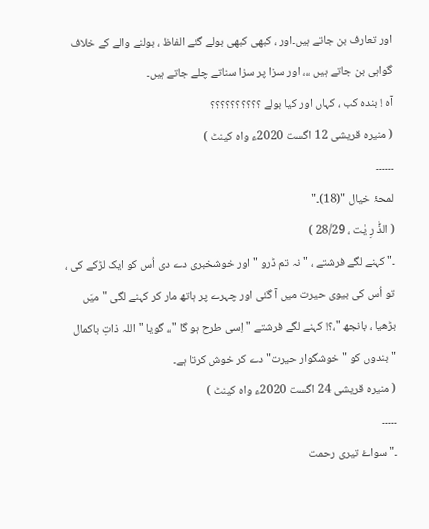اور تعارف بن جاتے ہیں۔اور ، کبھی کبھی بولے گئے الفاظ ، بولنے والے کے خلاف گواہی بن جاتے ہیں ،،، اور سزا پر سزا سناتے چلے جاتے ہیں۔
آہ ! بندہ کب ، کہاں اور کیا بولے ؟؟؟؟؟؟؟؟؟؟
( منیرہ قریشی 12 اگست 2020ء واہ کینٹ )
۔۔۔۔۔۔
لمحۂ خیال "(18)۔"
( الذّٰ رِ یٰت ، 28/29 )
۔" کہنے لگے فرشتے ، " نہ تم ڈرو " اور خوشخبری دے دی اُس کو ایک لڑکے کی ، تو اُس کی بیوی حیرت میں آ گئی اور چہرے پر ہاتھ مار کر کہنے لگی "میَں بڑھیا ، بانجھ "،؟! کہنے لگے فرشتے " اِسی طرح ہو گا "،، گویا "اللہ ذاتِ باکمال "بندوں کو "خوشگوار حیرت" دے کر خوش کرتا ہے۔
( منیرہ قریشی 24 اگست 2020ء واہ کینٹ )
۔۔۔۔۔
۔" سواۓ تیری رحمت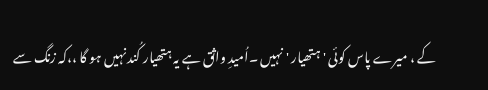کے ، میرے پاس کوئی ' ہتھیار ' نہیں ۔اُمیدِ واثق ہے یہ ہتھیار کُند نہیں ہو گا ،،کہ زنگ سے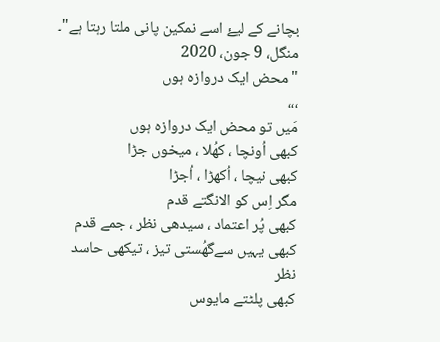بچانے کے لیۓ اسے نمکین پانی ملتا رہتا ہے"۔
منگل، 9 جون، 2020
" محض ایک دروازہ ہوں
،،،
مَیں تو محض ایک دروازہ ہوں
کبھی اُونچا ، کھُلا ، میخوں جڑا
کبھی نیچا ، اُکھڑا ، اُجڑا
مگر اِس کو الانگتے قدم
کبھی پُر اعتماد ، سیدھی نظر ، جمے قدم
کبھی یہیں سےگھُستی تیز ، تیکھی حاسد نظر
کبھی پلٹتے مایوس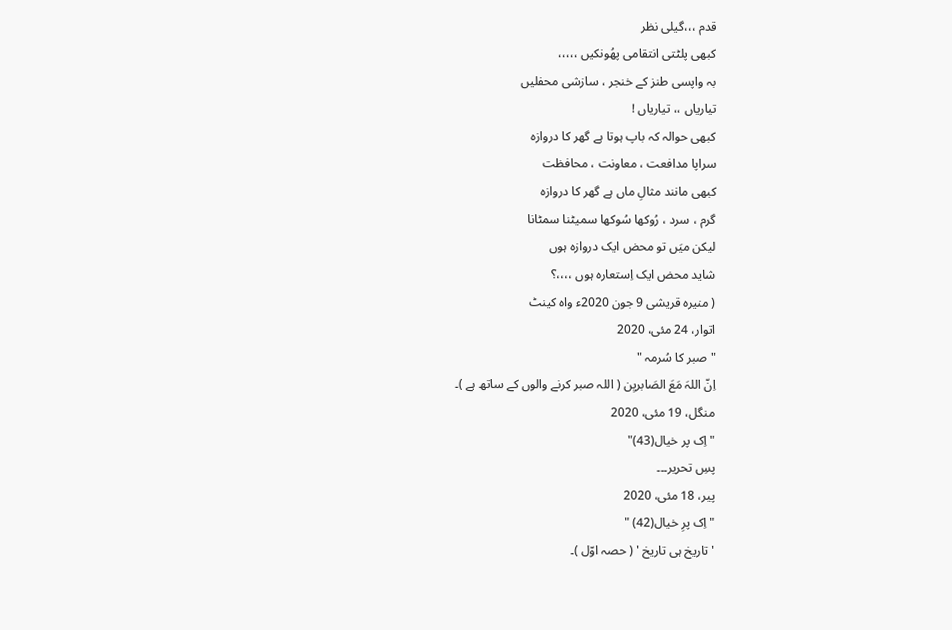قدم ،،،گیلی نظر
کبھی پلٹتی انتقامی پھُونکیں ،،،،،
بہ واپسی طنز کے خنجر ، سازشی محفلیں
تیاریاں ،، تیاریاں !
کبھی حوالہ کہ باپ ہوتا ہے گھر کا دروازہ
سراپا مدافعت ، معاونت ، محافظت
کبھی مانند مثالِ ماں ہے گھر کا دروازہ
گرم ، سرد ، رُوکھا سُوکھا سمیٹنا سمٹانا
لیکن میَں تو محض ایک دروازہ ہوں
شاید محض ایک اِستعارہ ہوں ،،،،؟
( منیرہ قریشی 9 جون 2020ء واہ کینٹ
اتوار، 24 مئی، 2020
" صبر کا سُرمہ "
اِنّ اللہَ مَعَ الصَابریِن ( اللہ صبر کرنے والوں کے ساتھ ہے )۔
منگل، 19 مئی، 2020
" اِک پر خیال(43)"
پسِ تحریر۔۔۔
پیر، 18 مئی، 2020
" اِک پرِ خیال(42) "
' تاریخ ہی تاریخ ' ( حصہ اوّل )۔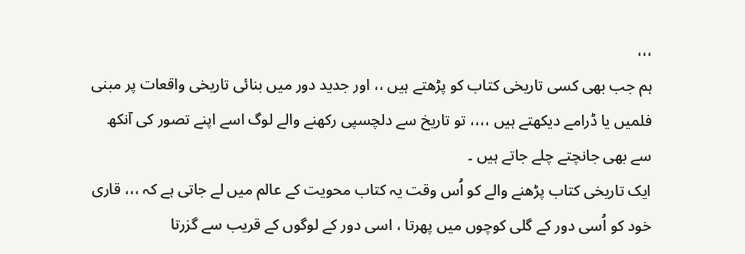،،،
ہم جب بھی کسی تاریخی کتاب کو پڑھتے ہیں ،، اور جدید دور میں بنائی تاریخی واقعات پر مبنی فلمیں یا ڈرامے دیکھتے ہیں ،،،، تو تاریخ سے دلچسپی رکھنے والے لوگ اسے اپنے تصور کی آنکھ سے بھی جانچتے چلے جاتے ہیں ۔
ایک تاریخی کتاب پڑھنے والے کو اُس وقت یہ کتاب محویت کے عالم میں لے جاتی ہے کہ ،،، قاری خود کو اُسی دور کے گلی کوچوں میں پھرتا ، اسی دور کے لوگوں کے قریب سے گزرتا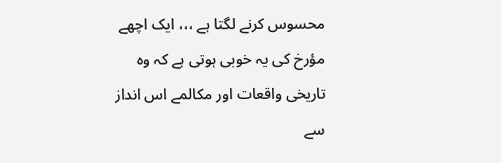محسوس کرنے لگتا ہے ،،، ایک اچھے مؤرخ کی یہ خوبی ہوتی ہے کہ وہ تاریخی واقعات اور مکالمے اس انداز سے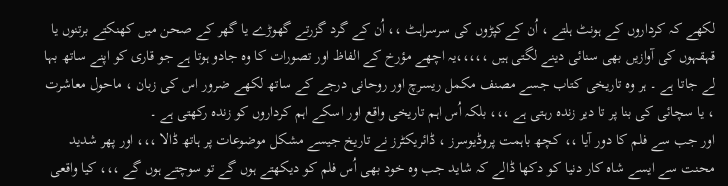لکھے کہ کرداروں کے ہونٹ ہلتے ، اُن کےکپڑوں کی سرسراہٹ ،، اُن کے گرد گزرتے گھوڑے یا گھر کے صحن میں کھنکتے برتنوں یا قہقہوں کی آوازیں بھی سنائی دینے لگتی ہیں ،،،،،یہ اچھے مؤرخ کے الفاظ اور تصورات کا وہ جادو ہوتا ہے جو قاری کو اپنے ساتھ بہا لے جاتا ہے ۔ ہر وہ تاریخی کتاب جسے مصنف مکمل ریسرچ اور روحانی درجے کے ساتھ لکھے ضرور اس کی زبان ، ماحول معاشرت ، یا سچائی کی بنا پر تا دیر زندہ رہتی ہے ،،، بلکہ اُس اہم تاریخی واقع اور اسکے اہم کرداروں کو زندہ رکھتی ہے ۔
اور جب سے فلم کا دور آیا ،، کچھ باہمت پروڈیوسرز ، ڈائریکٹرز نے تاریخ جیسے مشکل موضوعات پر ہاتھ ڈالا ،،، اور پھر شدید محنت سے ایسے شاہ کار دنیا کو دکھا ڈالے کہ شاید جب وہ خود بھی اُس فلم کو دیکھتے ہوں گے تو سوچتے ہوں گے ،،، کیا واقعی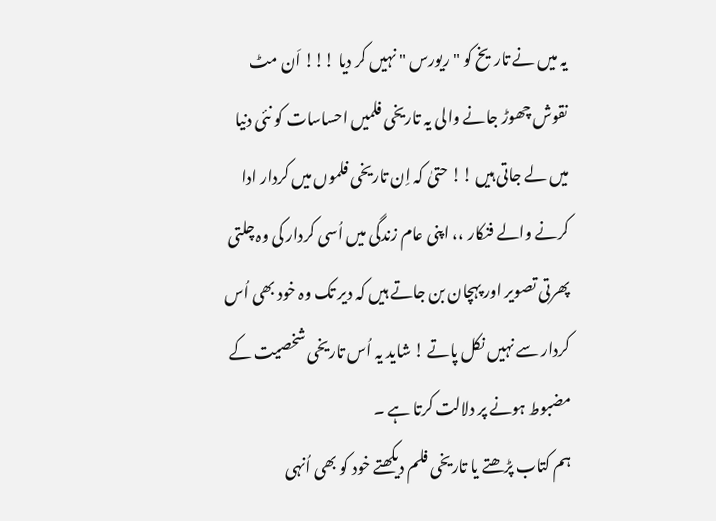یہ میں نے تاریخ کو " ریورس " نہیں کر دیا !!! اَن مٹ نقوش چھوڑ جانے والی یہ تاریخی فلمیں احساسات کو نئی دنیا میں لے جاتی ہیں !! حتیٰ کہ اِن تاریخی فلموں میں کردار ادا کرنے والے فنکار ،، اپنی عام زندگی میں اُسی کردار کی وہ چلتی پھرتی تصویر اور پہچان بن جاتے ہیں کہ دیر تک وہ خود بھی اُس کردار سے نہیں نکل پاتے ! شاید یہ اُس تاریخی شخصیت کے مضبوط ہونے پر دلالت کرتا ہے ۔
ہم کتاب پڑھتے یا تاریخی فلم دیکھتے خود کو بھی اُنہی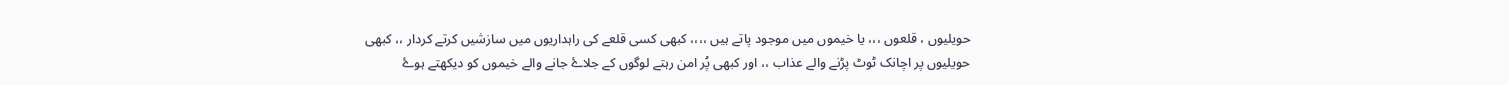حویلیوں ، قلعوں ،،، یا خیموں میں موجود پاتے ہیں ،،،، کبھی کسی قلعے کی راہداریوں میں سازشیں کرتے کردار ،، کبھی حویلیوں پر اچانک ٹوٹ پڑنے والے عذاب ،، اور کبھی پُر امن رہتے لوگوں کے جلاۓ جانے والے خیموں کو دیکھتے ہوۓ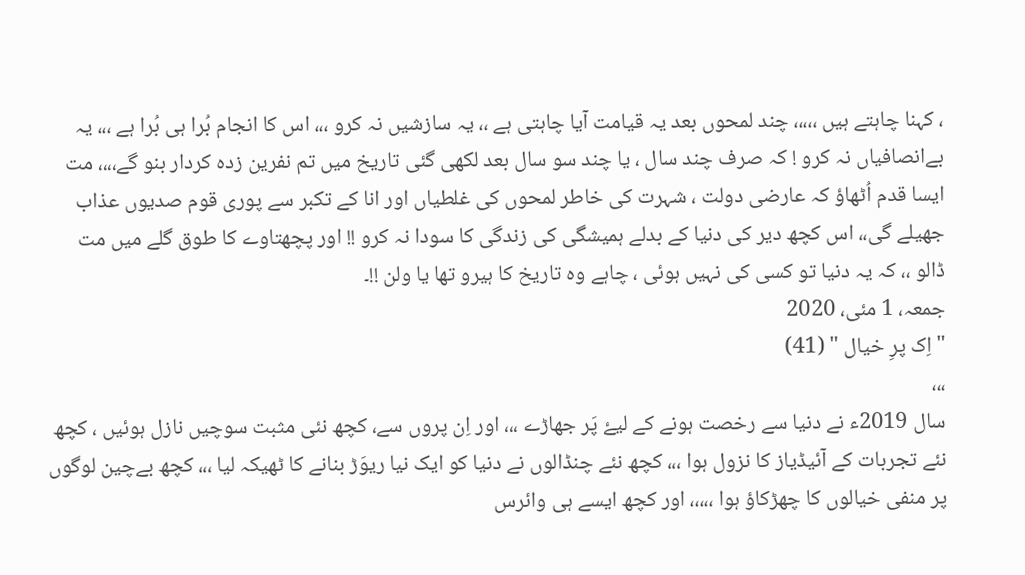، کہنا چاہتے ہیں ،،،،، چند لمحوں بعد یہ قیامت آیا چاہتی ہے ،، یہ سازشیں نہ کرو ،،، اس کا انجام بُرا ہی بُرا ہے ،،، یہ بےانصافیاں نہ کرو ! کہ صرف چند سال ، یا چند سو سال بعد لکھی گئی تاریخ میں تم نفرین زدہ کردار بنو گے،،،، مت ایسا قدم اُٹھاؤ کہ عارضی دولت ، شہرت کی خاطر لمحوں کی غلطیاں اور انا کے تکبر سے پوری قوم صدیوں عذاب جھیلے گی،، اس کچھ دیر کی دنیا کے بدلے ہمیشگی کی زندگی کا سودا نہ کرو !! اور پچھتاوے کا طوق گلے میں مت
ڈالو ،، کہ یہ دنیا تو کسی کی نہیں ہوئی ، چاہے وہ تاریخ کا ہیرو تھا یا ولن !!۔
جمعہ، 1 مئی، 2020
" اِک پرِ خیال " (41)
،،،
سال 2019ء نے دنیا سے رخصت ہونے کے لیۓ پَر جھاڑے ،،، اور اِن پروں سے، کچھ نئی مثبت سوچیں نازل ہوئیں ، کچھ نئے تجربات کے آئیڈیاز کا نزول ہوا ،،، کچھ نئے چنڈالوں نے دنیا کو ایک نیا ریوَڑ بنانے کا ٹھیکہ لیا ،،، کچھ بےچین لوگوں پر منفی خیالوں کا چھڑکاؤ ہوا ،،،،، اور کچھ ایسے ہی وائرس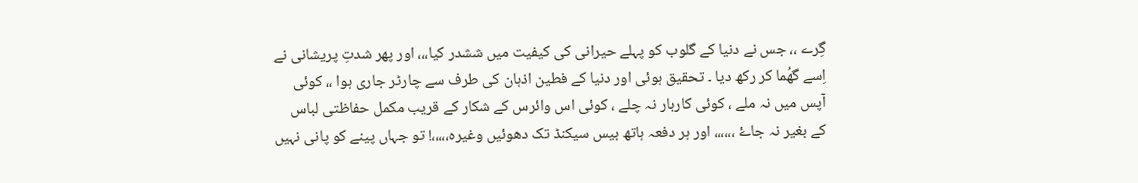گِرے ،، جس نے دنیا کے گلوب کو پہلے حیرانی کی کیفیت میں ششدر کیا،،، اور پھر شدتِ پریشانی نے اِسے گھُما کر رکھ دیا ۔ تحقیق ہوئی اور دنیا کے فطین اذہان کی طرف سے چارٹر جاری ہوا ،، کوئی آپس میں نہ ملے ، کوئی کاربار نہ چلے ، کوئی اس وائرس کے شکار کے قریب مکمل حفاظتی لباس کے بغیر نہ جاۓ ،،،،،، اور ہر دفعہ ہاتھ بیس سیکنڈ تک دھوئیں وغیرہ،،،،،! تو جہاں پینے کو پانی نہیں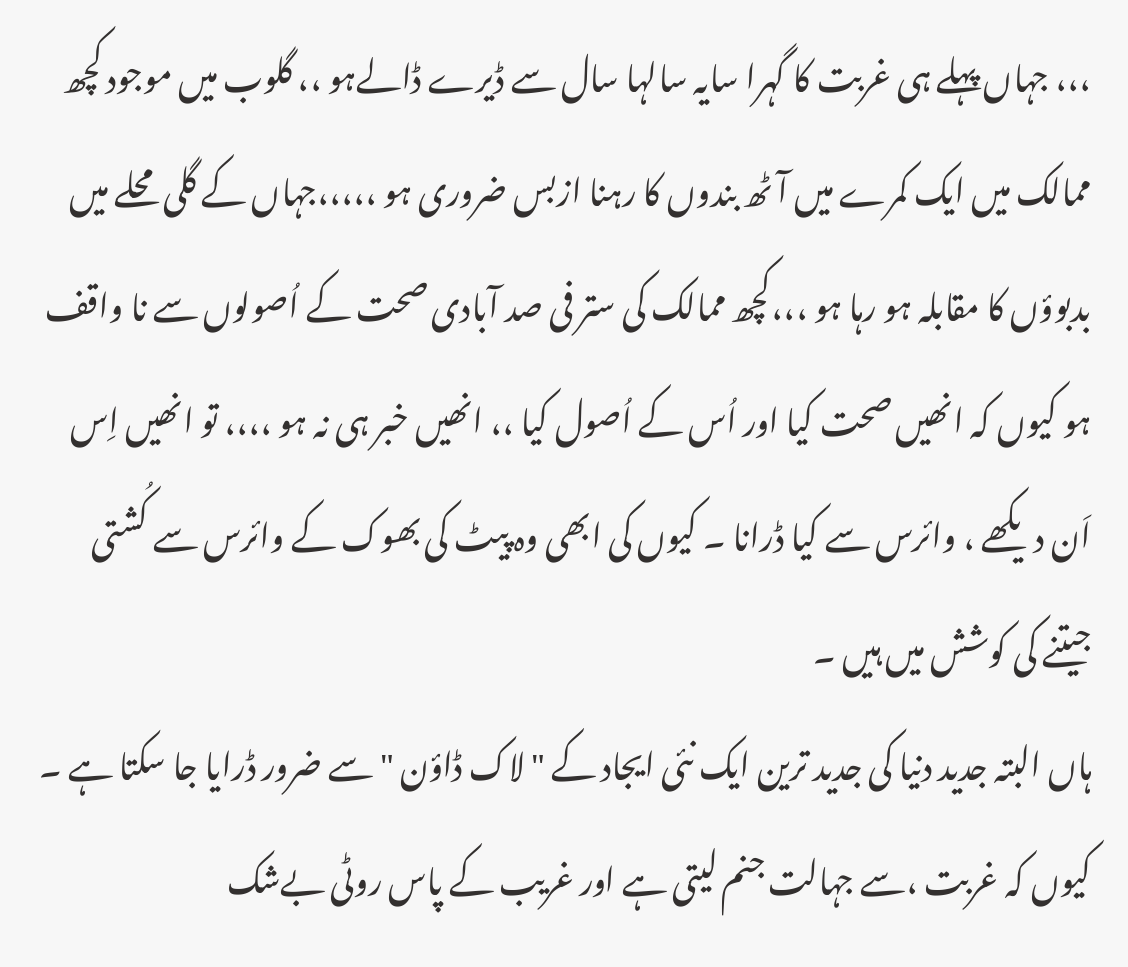،،، جہاں پہلے ہی غربت کا گہرا سایہ سالہا سال سے ڈیرے ڈالےہو ،، گلوب میں موجود کچھ ممالک میں ایک کمرے میں آٹھ بندوں کا رہنا ازبس ضروری ہو ،،،،،جہاں کے گلی محلے میں بدبوؤں کا مقابلہ ہو رہا ہو ،،،کچھ ممالک کی ستر فی صد آبادی صحت کے اُصولوں سے نا واقف ہو کیوں کہ انھیں صحت کیا اور اُس کے اُصول کیا ،، انھیں خبر ہی نہ ہو ،،،، تو انھیں اِس اَن دیکھے ، وائرس سے کیا ڈرانا ۔ کیوں کی ابھی وہ پیٹ کی بھوک کے وائرس سے کُشتی جیتنے کی کوشش میں ہیں ۔
ہاں البتہ جدید دنیا کی جدید ترین ایک نئی ایجاد کے " لاک ڈاؤن " سے ضرور ڈرایا جا سکتا ہے ۔ کیوں کہ غربت ،سے جہالت جنم لیتی ہے اور غریب کے پاس روٹی بےشک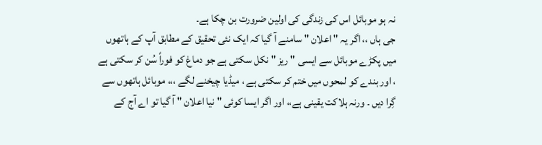نہ ہو موبائل اس کی زندگی کی اولین ضرورت بن چکا ہے۔
جی ہاں ،، اگر یہ " اعلان " سامنے آ گیا کہ ایک نئی تحقیق کے مطابق آپ کے ہاتھوں میں پکڑے موبائل سے ایسی " ریز " نکل سکتی ہے جو دماغ کو فوراً سُن کر سکتی ہے ، اور بندے کو لمحوں میں ختم کر سکتی ہے ، میڈیا چیخنے لگے ،،، موبائل ہاتھوں سے گِرا دیں ۔ ورنہ ہلاکت یقینی ہے،، اور اگر ایسا کوئی " نیا اعلان " آ گیا تو اے آج کے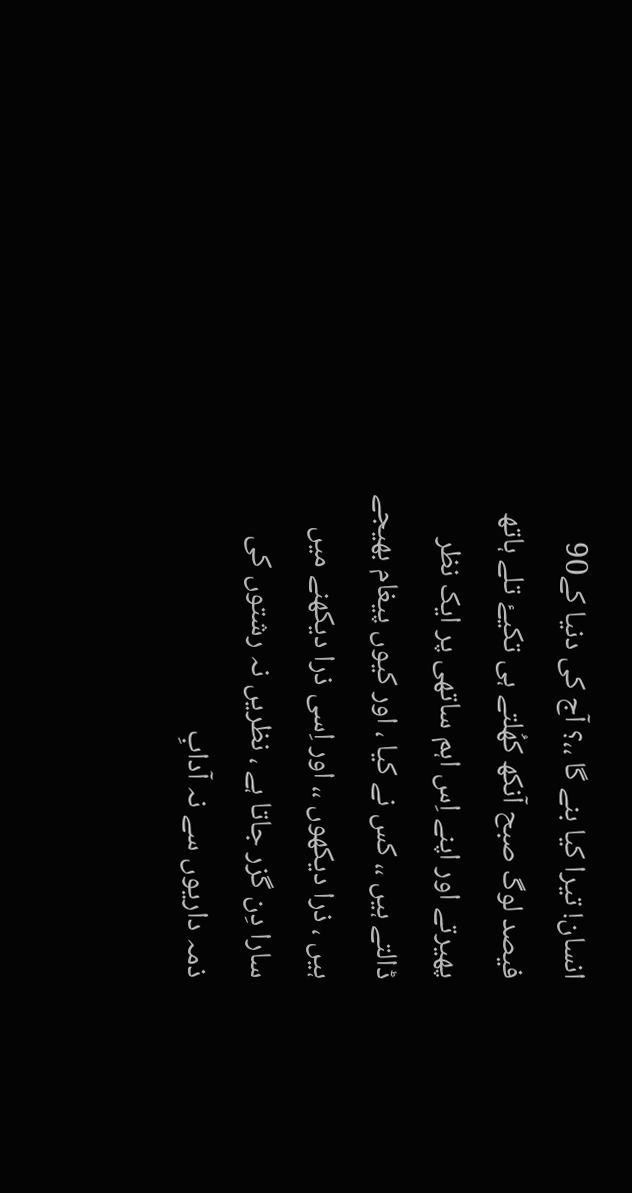انسان! تیرا کیا بنے گا ،،؟ آج کی دنیا کے90 فیصد لوگ صبح آنکھ کھُلتے ہی تکیۓ تلے ہاتھ پھیرتے اور اپنے اِس اہم ساتھی پر ایک نظر ڈالتے ہیں ،، کس نے کیا ، اور کیوں پیغام بھیجے ہیں ، ذرا دیکھوں ،، اور اِسی ذرا دیکھنے میں سارا دِن گزر جاتا ہے ، نظریں نہ رشتوں کی ذمہ داریوں سے نہ آدابِ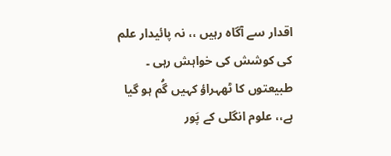اقدار سے آگاہ رہیں ،، نہ پائیدار علم کی کوشش کی خواہش رہی ۔ طبیعتوں کا ٹھہراؤ کہیں گُم ہو گیا ہے،، علوم انگلی کے پَور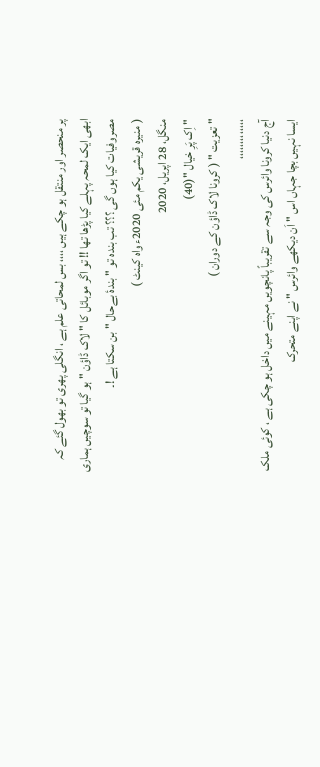پر منحصر اور منتقل ہو چکے ہیں ،،،، بس لمحاتی علم ہے ، انگلی پھری تو بھول گئے کہ ابھی ایک لمحہ پہلے کیا پڑھا تھا !! تو اگر موبائل کا " لاک ڈاؤن " ہو گیا تو سوچیں ہماری مصروفیات کیا ہوں گی ؟؟؟ تب بندہ تو " بندۂ بےحال " بن سکتا ہے !۔
( منیرہ قریشی یکم مئی 2020ء واہ کینٹ )
منگل، 28 اپریل، 2020
" اِک پَرِ خیال "(40)
" تعزیت " ( کرونا لاک ڈاؤن کے دوران )
،،،،،،،،،،،،،
آج دنیا کرونا وائرس کی وجہ سے تقریباً پانچویں مہینے میں داخل ہو چکی ہے ، کوئی ملک ایسا نہیں بچا جہاں اس " اَن دیکھے وائرس " نے اپنے متحرک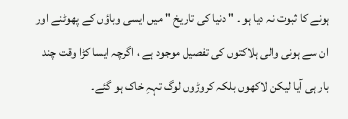ہونے کا ثبوت نہ دیا ہو ۔ " دنیا کی تاریخ " میں ایسی وباؤں کے پھوٹنے اور ان سے ہونی والی ہلاکتوں کی تفصیل موجود ہے ، اگرچہ ایسا کڑا وقت چند بار ہی آیا لیکن لاکھوں بلکہ کروڑوں لوگ تہہِ خاک ہو گئے۔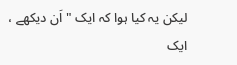لیکن یہ کیا ہوا کہ ایک " اَن دیکھے ، ایک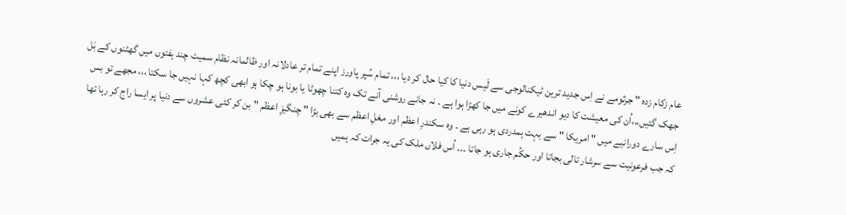عام زکام زدہ " جرثومے نے اِس جدید ترین ٹیکنالوجی سے لَیس دنیا کا کیا حال کر دیا ،،، تمام سُپر پاورز اپنے تمام تر عادلانہ اور ظالمانہ نظام سمیت چند ہفتوں میں گھٹنوں کے بَل جھک گئیں،،،اُن کی معیشت کا دیو اندھیرے کونے میں جا کھڑا ہوا ہے ۔ نہ جانے روشنی آنے تک وہ کتنا چھوٹا یا بونا ہو چکا ہو ابھی کچھ کہا نہیں جا سکتا ،،، مجھے تو بس اِس سارے دورانیے میں " امریکا " سے بہت ہمدردی ہو رہی ہے ۔ وہ سکندرِ اعظم اور مغلِ اعظم سے بھی بڑا " چنگیزِ اعظم " بن کر کئی عشروں سے دنیا پر ایسا راج کر رہا تھا کہ جب فرعونیت سے سرشار تالی بجاتا اور حکُم جاری ہو جاتا ۔۔۔ اُس فلاں ملک کی یہ جرات کہ ہمیں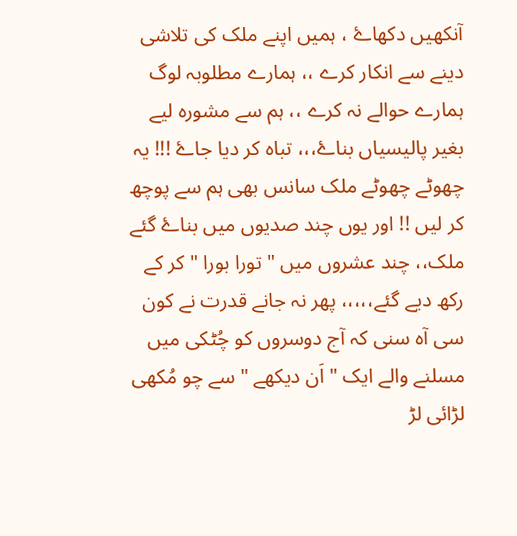آنکھیں دکھاۓ ، ہمیں اپنے ملک کی تلاشی دینے سے انکار کرے ،، ہمارے مطلوبہ لوگ ہمارے حوالے نہ کرے ،، ہم سے مشورہ لیے بغیر پالیسیاں بناۓ،،، تباہ کر دیا جاۓ !!! یہ چھوٹے چھوٹے ملک سانس بھی ہم سے پوچھ کر لیں !! اور یوں چند صدیوں میں بناۓ گئے ملک،، چند عشروں میں " تورا بورا " کر کے رکھ دیے گئے،،،،، پھر نہ جانے قدرت نے کون سی آہ سنی کہ آج دوسروں کو چُٹکی میں مسلنے والے ایک " اَن دیکھے " سے چو مُکھی لڑائی لڑ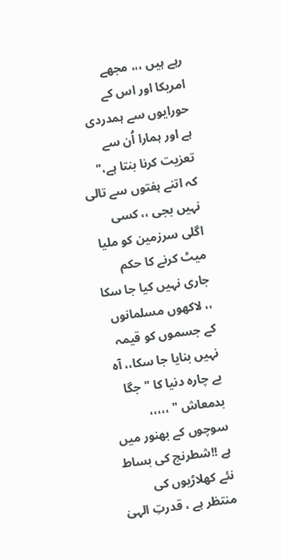رہے ہیں ،،، مجھے امریکا اور اس کے حورایوں سے ہمدردی ہے اور ہمارا اُن سے تعزیت کرنا بنتا ہے،" کہ اتنے ہفتوں سے تالی نہیں بجی ،، کسی اگلی سرزمین کو ملیا میٹ کرنے کا حکم جاری نہیں کیا جا سکا ،، لاکھوں مسلمانوں کے جسموں کو قیمہ نہیں بنایا جا سکا،، آہ بے چارہ دنیا کا " جگا بدمعاش " ،،،،، سوچوں کے بھنور میں ہے !!شطرنج کی بساط نئے کھلاڑیوں کی منتظر ہے ، قدرتِ الہیٰ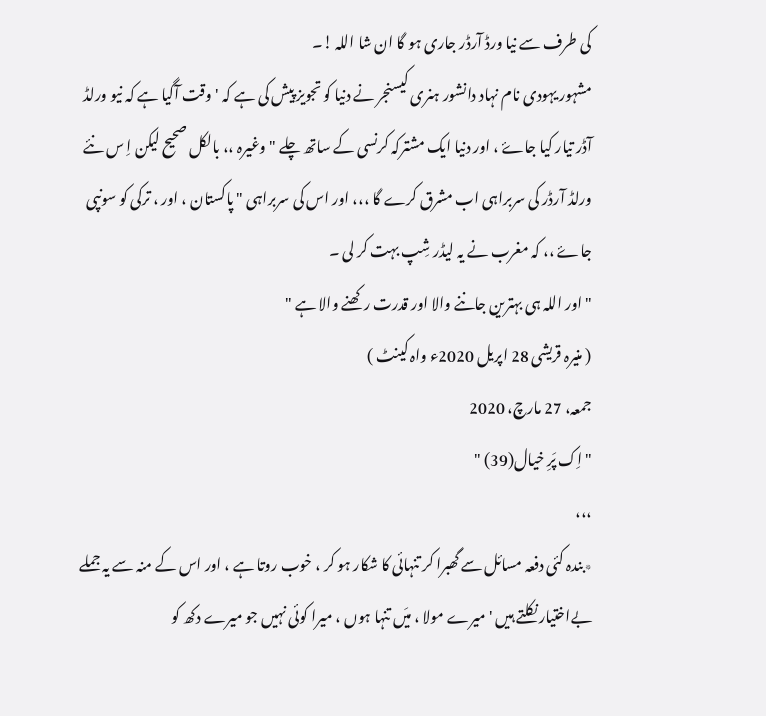کی طرف سے نیا ورڈ آرڈر جاری ہو گا ان شا اللہ !۔
مشہور یہودی نام نہاد دانشور ہنری کیسنجر نے دنیا کو تجویز پیش کی ہے کہ ' وقت آگیا ہے کہ نیو ورلڈ آڈر تیار کیا جاۓ ، اور دنیا ایک مشترکہ کرنسی کے ساتھ چلے " وغیرہ ،، بالکل صحیح لیکن اِ س نئے ورلڈ آرڈر کی سربراہی اب مشرق کرے گا ،،، اور اس کی سربراہی " پاکستان ، اور ، ترکی کو سونپی جاۓ ،، کہ مغرب نے یہ لیڈر شِپ بہت کر لی ۔
" اور اللہ ہی بہترین جاننے والا اور قدرت رکھنے والا ہے "
( منیرہ قریشی 28 اپریل 2020ء واہ کینٹ )
جمعہ، 27 مارچ، 2020
"اِک پَرِ خیال(39) "
،،،
٭بندہ کئی دفعہ مسائل سے گھبرا کر تنہائی کا شکار ہو کر ، خوب روتا ہے ، اور اس کے منہ سے یہ جملے بےاختیار نکلتے ہیں ' میرے مولا ، میَں تنہا ہوں ، میرا کوئی نہیں جو میرے دکھ کو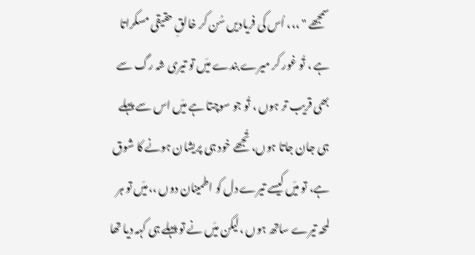سمجھے " ،،، اُس کی فریادیں سُن کر خالقِ حقیقی مسکراتا ہے ، تُو غور کر میرے بندے میَں تو تیری شہ رگ سے بھی قریب تر ہوں ، تُو جو سوچتا ہے میَں اس سے پہلے ہی جان جاتا ہوں، تُجھے خود ہی پریشان ہونے کا شوق ہے، تو میَں کیسے تیرے دل کو اطمینان دوں ،،میَں تو ہر لمحہ تیرے ساتھ ہوں ،لیکن میَں نے تو پہلے ہی کہہ دیا تھا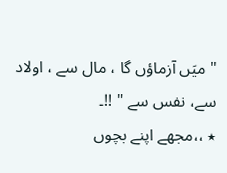" میَں آزماؤں گا ، مال سے ، اولاد سے، نفس سے " !!۔
٭ ،،مجھے اپنے بچوں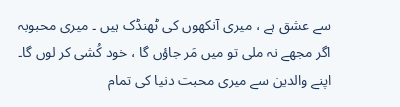سے عشق ہے ، میری آنکھوں کی ٹھنڈک ہیں ۔ میری محبوبہ اگر مجھے نہ ملی تو میں مَر جاؤں گا ، خود کُشی کر لوں گا۔ اپنے والدین سے میری محبت دنیا کی تمام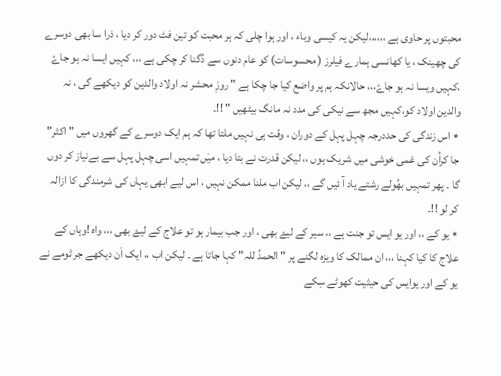محبتوں پر حاوی ہے ،،،،،،لیکن یہ کیسی وباء ، اور ہوا چلی کہ ہر محبت کو تین فٹ دور کر دیا ، ذرا سا بھی دوسرے کی چھینک ، یا کھانسی ہمارے فیلرز ( محسوسات) کو عام دنوں سے دُگنا کر چکی ہے ،،، کہیں ایسا نہ ہو جاۓ ،کہیں ویسا نہ ہو جاۓ،،، حالانکہ ہم پر واضع کیا جا چکا ہے " روزِ محشر نہ اولاد والدین کو دیکھے گی ، نہ والدین اولاد کو،کہیں مجھ سے نیکی کی مدد نہ مانگ بیٹھیں " !!۔
٭ اس زندگی کی حددرجہ چہل پہل کے دوران ، وقت ہی نہیں ملتا تھا کہ ہم ایک دوسرے کے گھروں میں " اکثر" جا کراُن کی غمی خوشی میں شریک ہوں ،، لیکن قدرت نے بتا دیا ، میَں تمہیں اسی چہل پہل سے بےنیاز کر دوں گا ۔ پھر تمہیں بھُولے رشتے یاد آ ئیں گے ،، لیکن اب ملنا ممکن نہیں ، اس لیے ابھی یہاں کی شرمندگی کا ازالہ کر لو !!۔
٭ یو کے ،، اور یو ایس تو جنت ہے ،، سیر کے لیۓ بھی ، اور جب بیمار ہو تو علاج کے لیۓ بھی ،،، واہ !وہاں کے علاج کا کیا کہنا ،،، ان ممالک کا ویزہ لگنے پر " الحمدُ للہ" کہا جاتا ہے ۔ لیکن اب ،، ایک اَن دیکھے جر ثومے نے یو کے اور یوایس کی حیثیت کھوٹے سِکے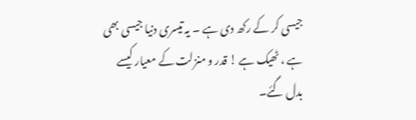جیسی کر کے رکھ دی ہے ۔ یہ تیسری دنیا جیسی بھی ہے ، ٹھیک ہے ! قدر و منزلت کے معیار کیسے بدل گئے۔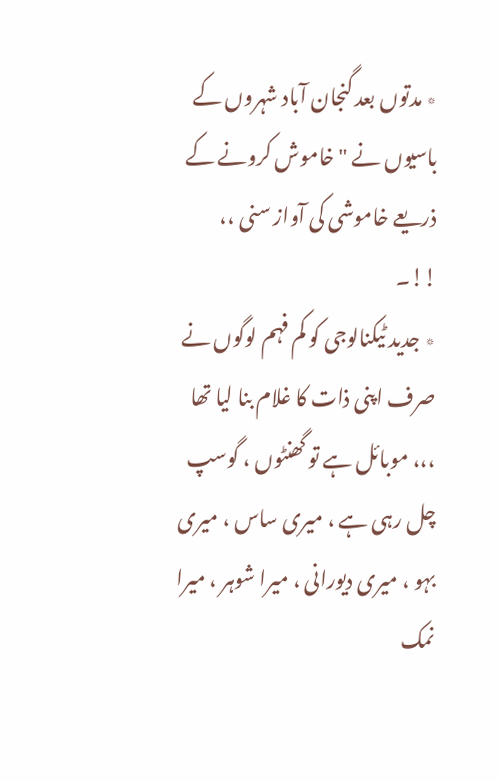٭ مدتوں بعد گنجان آباد شہروں کے باسیوں نے "خاموش کرونے کے ذریعے خاموشی کی آواز سنی ،، !!۔
٭ جدید ٹیکنالوجی کو کم فہم لوگوں نے صرف اپنی ذات کا غلام بنا لیا تھا ،،، موبائل ہے تو گھنٹوں ، گوسپ چل رہی ہے ، میری ساس ، میری بہو ، میری دیورانی ، میرا شوہر ، میرا نمک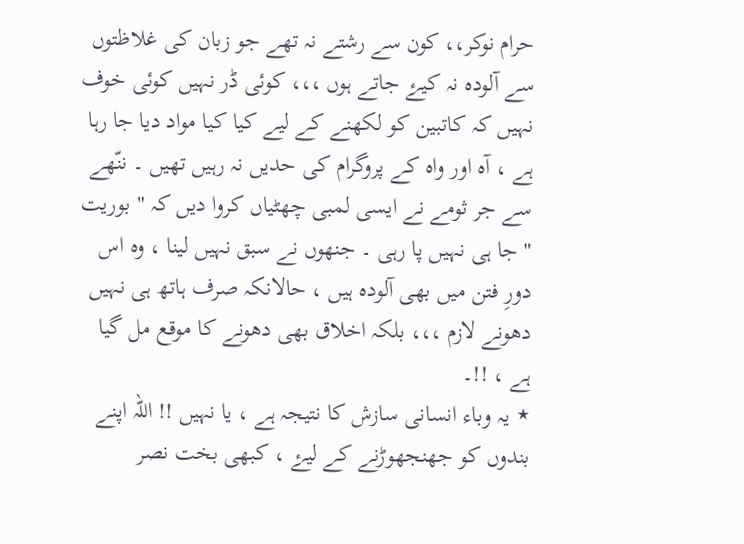حرام نوکر،، کون سے رشتے نہ تھے جو زبان کی غلاظتوں سے آلودہ نہ کیۓ جاتے ہوں ،،، کوئی ڈر نہیں کوئی خوف نہیں کہ کاتبین کو لکھنے کے لیے کیا کیا مواد دیا جا رہا ہے ، آہ اور واہ کے پروگرام کی حدیں نہ رہیں تھیں ۔ ننّھے سے جر ثومے نے ایسی لمبی چھٹیاں کروا دیں کہ " بوریت " جا ہی نہیں پا رہی ۔ جنھوں نے سبق نہیں لینا ، وہ اس دورِ فتن میں بھی آلودہ ہیں ، حالانکہ صرف ہاتھ ہی نہیں دھونے لازم ،،، بلکہ اخلاق بھی دھونے کا موقع مل گیا ہے ، !!۔
٭ یہ وباء انسانی سازش کا نتیجہ ہے ، یا نہیں !! اللہ اپنے بندوں کو جھنجھوڑنے کے لیۓ ، کبھی بخت نصر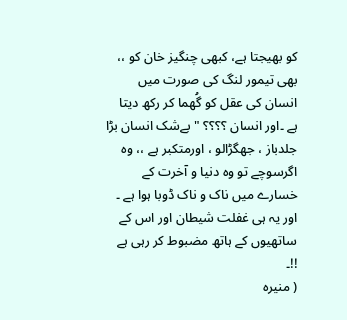کو بھیجتا ہے، کبھی چنگیز خان کو ،، بھی تیمور لنگ کی صورت میں انسان کی عقل کو گُھما کر رکھ دیتا ہے ۔اور انسان ؟؟؟؟ " بےشک انسان بڑا جلدباز ، جھگڑالو ، اورمتکبر ہے ،، وہ اگرسوچے تو وہ دنیا و آخرت کے خسارے میں ناک و ناک ڈوبا ہوا ہے ۔ اور یہ ہی غفلت شیطان اور اس کے ساتھیوں کے ہاتھ مضبوط کر رہی ہے !!۔
( منیرہ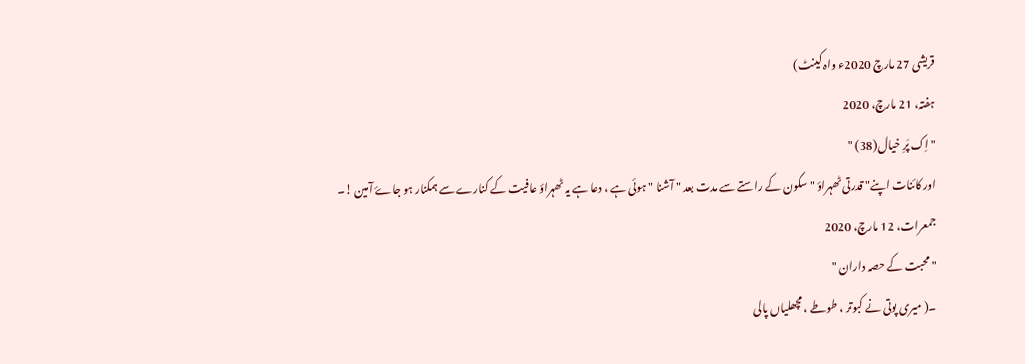قریشی 27 مارچ 2020ء واہ کینٹ)
ہفتہ، 21 مارچ، 2020
" اِک پَرِ خیال(38) "
اور کائنات اپنے" قدرتی ٹھہراؤ " سکون کے راستے سے مدت بعد " آشنا " ہوئی ہے ، دعا ہے یہ ٹھہراؤ عافیت کے کنارے سے ہمکنار ہو جاۓ آمین !۔
جمعرات، 12 مارچ، 2020
" محبت کے حصہ داران "
۔( میری پوتی نے کبوتر ، طوطے ، مچھلیاں پالی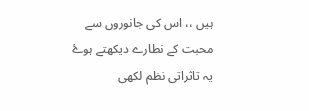ہیں ،، اس کی جانوروں سے محبت کے نطارے دیکھتے ہوۓ یہ تاثراتی نظم لکھی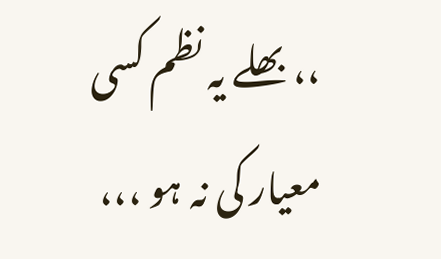،، بھلے یہ نظم کسی معیار کی نہ ہو ،،،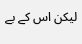لیکن اس کے بے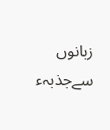زبانوں سےجذبہء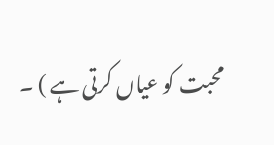محبت کو عیاں کرتی ہے ) ۔